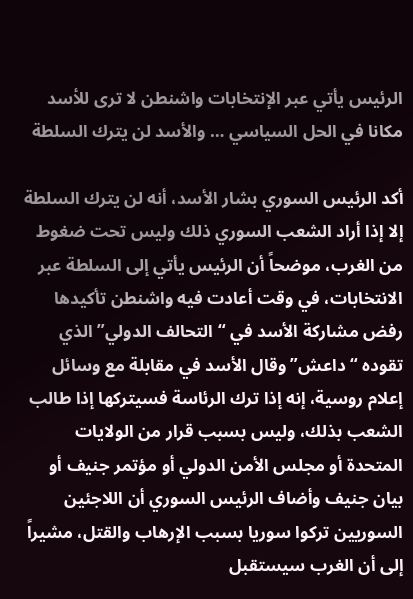الرئيس يأتي عبر الإنتخابات واشنطن لا ترى للأسد مكانا في الحل السياسي … والأسد لن يترك السلطة

أكد الرئيس السوري بشار الأسد، أنه لن يترك السلطة إلا إذا أراد الشعب السوري ذلك وليس تحت ضغوط من الغرب، موضحاً أن الرئيس يأتي إلى السلطة عبر الانتخابات، في وقت أعادت فيه واشنطن تأكيدها رفض مشاركة الأسد في “التحالف الدولي” الذي تقوده “داعش” وقال الأسد في مقابلة مع وسائل إعلام روسية، إنه إذا ترك الرئاسة فسيتركها إذا طالب الشعب بذلك، وليس بسبب قرار من الولايات المتحدة أو مجلس الأمن الدولي أو مؤتمر جنيف أو بيان جنيف وأضاف الرئيس السوري أن اللاجئين السوريين تركوا سوريا بسبب الإرهاب والقتل، مشيراً إلى أن الغرب سيستقبل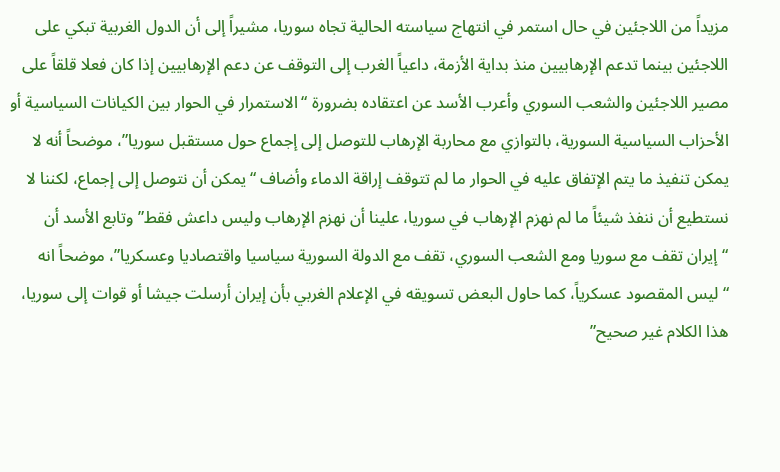مزيداً من اللاجئين في حال استمر في انتهاج سياسته الحالية تجاه سوريا، مشيراً إلى أن الدول الغربية تبكي على اللاجئين بينما تدعم الإرهابيين منذ بداية الأزمة، داعياً الغرب إلى التوقف عن دعم الإرهابيين إذا كان فعلا قلقاً على مصير اللاجئين والشعب السوري وأعرب الأسد عن اعتقاده بضرورة “الاستمرار في الحوار بين الكيانات السياسية أو الأحزاب السياسية السورية، بالتوازي مع محاربة الإرهاب للتوصل إلى إجماع حول مستقبل سوريا”، موضحاً أنه لا يمكن تنفيذ ما يتم الإتفاق عليه في الحوار ما لم تتوقف إراقة الدماء وأضاف “يمكن أن نتوصل إلى إجماع، لكننا لا نستطيع أن ننفذ شيئاً ما لم نهزم الإرهاب في سوريا، علينا أن نهزم الإرهاب وليس داعش فقط” وتابع الأسد أن “إيران تقف مع سوريا ومع الشعب السوري، تقف مع الدولة السورية سياسيا واقتصاديا وعسكريا”، موضحاً انه “ليس المقصود عسكرياً، كما حاول البعض تسويقه في الإعلام الغربي بأن إيران أرسلت جيشا أو قوات إلى سوريا، هذا الكلام غير صحيح”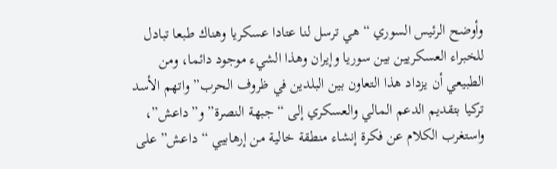وأوضح الرئيس السوري “هي ترسل لنا عتادا عسكريا وهناك طبعا تبادل للخبراء العسكريين بين سوريا وإيران وهذا الشيء موجود دائما، ومن الطبيعي أن يزداد هذا التعاون بين البلدين في ظروف الحرب” واتهم الأسد تركيا بتقديم الدعم المالي والعسكري إلى “جبهة النصرة” و”داعش”، واستغرب الكلام عن فكرة إنشاء منطقة خالية من إرهابيي “داعش” على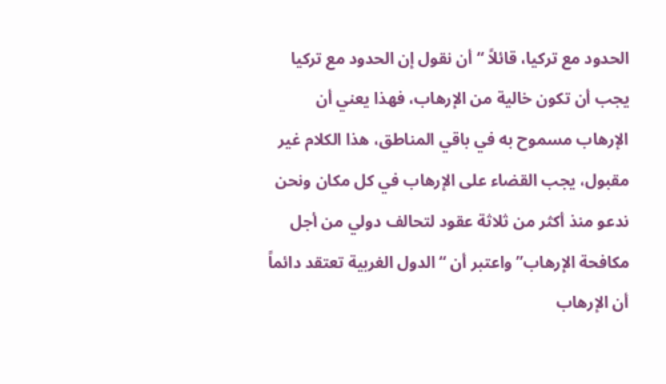الحدود مع تركيا، قائلاً “أن نقول إن الحدود مع تركيا يجب أن تكون خالية من الإرهاب، فهذا يعني أن الإرهاب مسموح به في باقي المناطق، هذا الكلام غير مقبول، يجب القضاء على الإرهاب في كل مكان ونحن ندعو منذ أكثر من ثلاثة عقود لتحالف دولي من أجل مكافحة الإرهاب” واعتبر أن “الدول الغربية تعتقد دائماً أن الإرهاب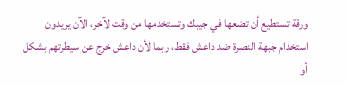ورقة تستطيع أن تضعها في جيبك وتستخدمها من وقت لآخر، الآن يريدون استخدام جبهة النصرة ضد داعش فقط، ربما لأن داعش خرج عن سيطرتهم بشكل أو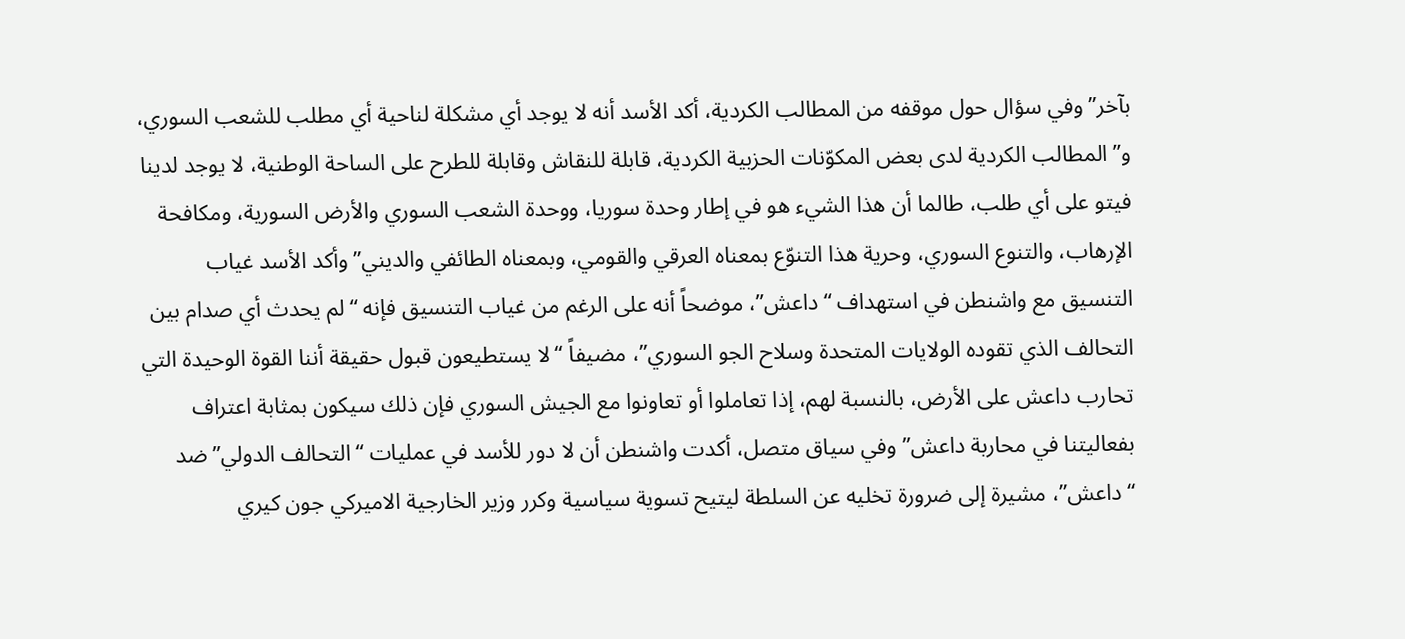بآخر” وفي سؤال حول موقفه من المطالب الكردية، أكد الأسد أنه لا يوجد أي مشكلة لناحية أي مطلب للشعب السوري، و”المطالب الكردية لدى بعض المكوّنات الحزبية الكردية، قابلة للنقاش وقابلة للطرح على الساحة الوطنية، لا يوجد لدينا فيتو على أي طلب، طالما أن هذا الشيء هو في إطار وحدة سوريا، ووحدة الشعب السوري والأرض السورية، ومكافحة الإرهاب، والتنوع السوري، وحرية هذا التنوّع بمعناه العرقي والقومي، وبمعناه الطائفي والديني” وأكد الأسد غياب التنسيق مع واشنطن في استهداف “داعش”، موضحاً أنه على الرغم من غياب التنسيق فإنه “لم يحدث أي صدام بين التحالف الذي تقوده الولايات المتحدة وسلاح الجو السوري”، مضيفاً “لا يستطيعون قبول حقيقة أننا القوة الوحيدة التي تحارب داعش على الأرض، بالنسبة لهم، إذا تعاملوا أو تعاونوا مع الجيش السوري فإن ذلك سيكون بمثابة اعتراف بفعاليتنا في محاربة داعش” وفي سياق متصل، أكدت واشنطن أن لا دور للأسد في عمليات “التحالف الدولي” ضد “داعش”، مشيرة إلى ضرورة تخليه عن السلطة ليتيح تسوية سياسية وكرر وزير الخارجية الاميركي جون كيري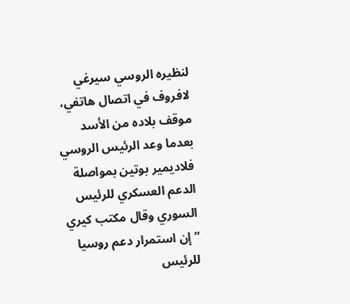لنظيره الروسي سيرغي لافروف في اتصال هاتفي، موقف بلاده من الأسد بعدما وعد الرئيس الروسي فلاديمير بوتين بمواصلة الدعم العسكري للرئيس السوري وقال مكتب كيري “إن استمرار دعم روسيا للرئيس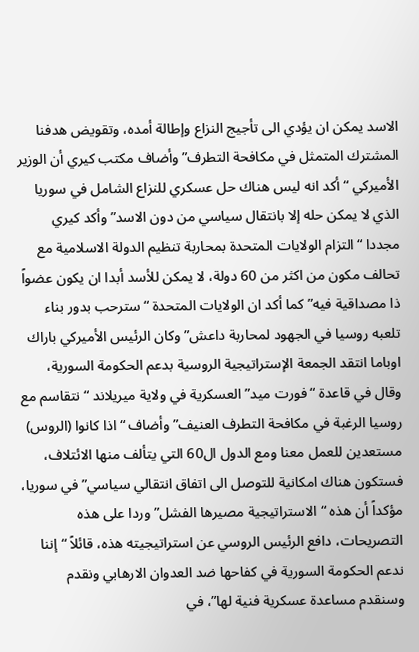الاسد يمكن ان يؤدي الى تأجيج النزاع وإطالة أمده، وتقويض هدفنا المشترك المتمثل في مكافحة التطرف” وأضاف مكتب كيري أن الوزير الأميركي “أكد انه ليس هناك حل عسكري للنزاع الشامل في سوريا الذي لا يمكن حله إلا بانتقال سياسي من دون الاسد” وأكد كيري مجددا “التزام الولايات المتحدة بمحاربة تنظيم الدولة الاسلامية مع تحالف مكون من اكثر من 60 دولة، لا يمكن للأسد أبدا ان يكون عضواً ذا مصداقية فيه” كما أكد ان الولايات المتحدة “سترحب بدور بناء تلعبه روسيا في الجهود لمحاربة داعش” وكان الرئيس الأميركي باراك اوباما انتقد الجمعة الإستراتيجية الروسية بدعم الحكومة السورية، وقال في قاعدة “فورت ميد” العسكرية في ولاية ميريلاند “نتقاسم مع روسيا الرغبة في مكافحة التطرف العنيف” وأضاف “اذا كانوا (الروس) مستعدين للعمل معنا ومع الدول ال60 التي يتألف منها الائتلاف، فستكون هناك امكانية للتوصل الى اتفاق انتقالي سياسي” في سوريا، مؤكداً أن هذه “الاستراتيجية مصيرها الفشل” وردا على هذه التصريحات، دافع الرئيس الروسي عن استراتيجيته هذه، قائلاً “إننا ندعم الحكومة السورية في كفاحها ضد العدوان الارهابي ونقدم وسنقدم مساعدة عسكرية فنية لها”، في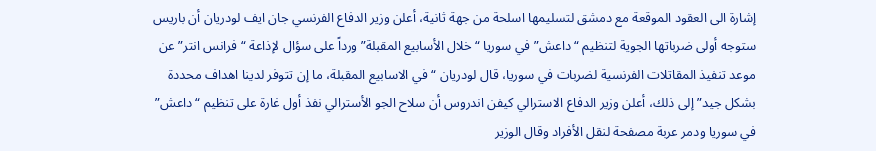إشارة الى العقود الموقعة مع دمشق لتسليمها اسلحة من جهة ثانية، أعلن وزير الدفاع الفرنسي جان ايف لودريان أن باريس ستوجه أولى ضرباتها الجوية لتنظيم “داعش” في سوريا “خلال الأسابيع المقبلة” ورداً على سؤال لإذاعة “فرانس انتر” عن موعد تنفيذ المقاتلات الفرنسية لضربات في سوريا، قال لودريان “في الاسابيع المقبلة، ما إن تتوفر لدينا اهداف محددة بشكل جيد” إلى ذلك، أعلن وزير الدفاع الاسترالي كيفن اندروس أن سلاح الجو الأسترالي نفذ أول غارة على تنظيم “داعش” في سوريا ودمر عربة مصفحة لنقل الأفراد وقال الوزير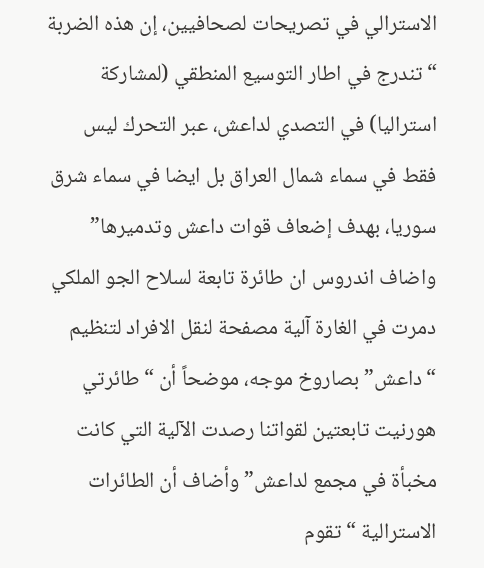الاسترالي في تصريحات لصحافيين، إن هذه الضربة “تندرج في اطار التوسيع المنطقي (لمشاركة استراليا) في التصدي لداعش، عبر التحرك ليس فقط في سماء شمال العراق بل ايضا في سماء شرق سوريا، بهدف إضعاف قوات داعش وتدميرها” واضاف اندروس ان طائرة تابعة لسلاح الجو الملكي دمرت في الغارة آلية مصفحة لنقل الافراد لتنظيم “داعش” بصاروخ موجه، موضحاً أن “طائرتي هورنيت تابعتين لقواتنا رصدت الآلية التي كانت مخبأة في مجمع لداعش” وأضاف أن الطائرات الاسترالية “تقوم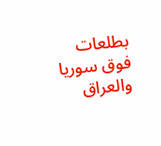بطلعات فوق سوريا والعراق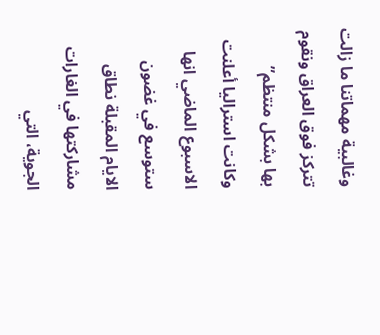وغالبية مهماتنا ما زالت تتركز فوق العراق ونقوم بها بشكل منتظم” وكانت استراليا أعلنت الاسبوع الماضي انها ستوسع في غضون الايام المقبلة نطاق مشاركتها في الغارات الجوية، التي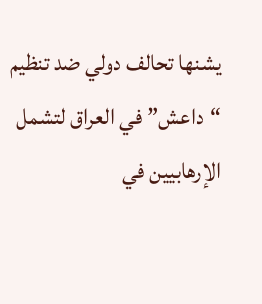يشنها تحالف دولي ضد تنظيم “داعش” في العراق لتشمل الإرهابيين في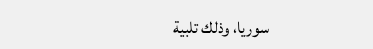سوريا، وذلك تلبية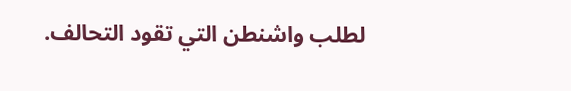لطلب واشنطن التي تقود التحالف.